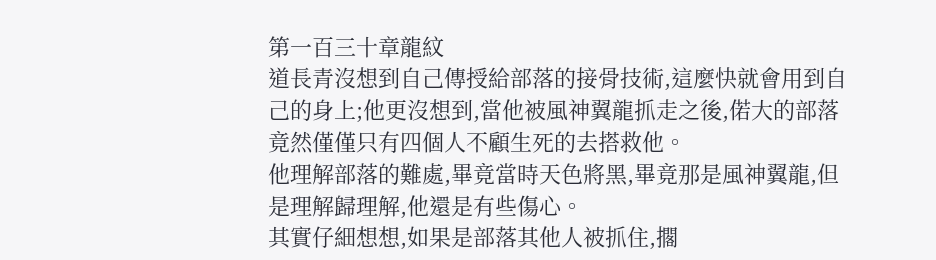第一百三十章龍紋
道長青沒想到自己傳授給部落的接骨技術,這麼快就會用到自己的身上;他更沒想到,當他被風神翼龍抓走之後,偌大的部落竟然僅僅只有四個人不顧生死的去搭救他。
他理解部落的難處,畢竟當時天色將黑,畢竟那是風神翼龍,但是理解歸理解,他還是有些傷心。
其實仔細想想,如果是部落其他人被抓住,擱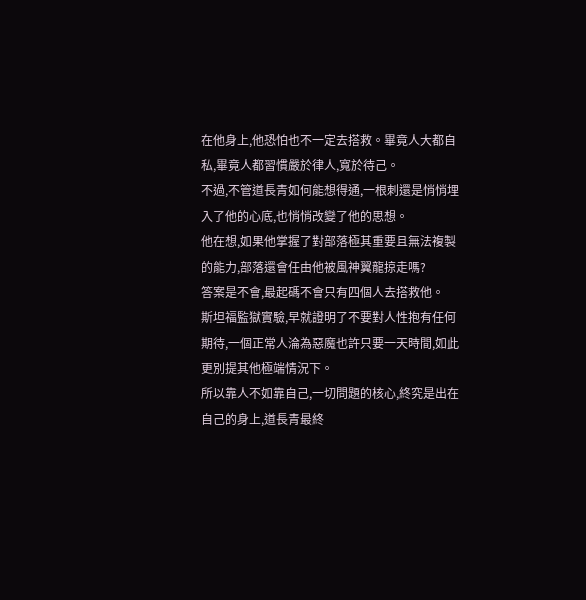在他身上,他恐怕也不一定去搭救。畢竟人大都自私,畢竟人都習慣嚴於律人,寬於待己。
不過,不管道長青如何能想得通,一根刺還是悄悄埋入了他的心底,也悄悄改變了他的思想。
他在想,如果他掌握了對部落極其重要且無法複製的能力,部落還會任由他被風神翼龍掠走嗎?
答案是不會,最起碼不會只有四個人去搭救他。
斯坦福監獄實驗,早就證明了不要對人性抱有任何期待,一個正常人淪為惡魔也許只要一天時間,如此更別提其他極端情況下。
所以靠人不如靠自己,一切問題的核心,終究是出在自己的身上,道長青最終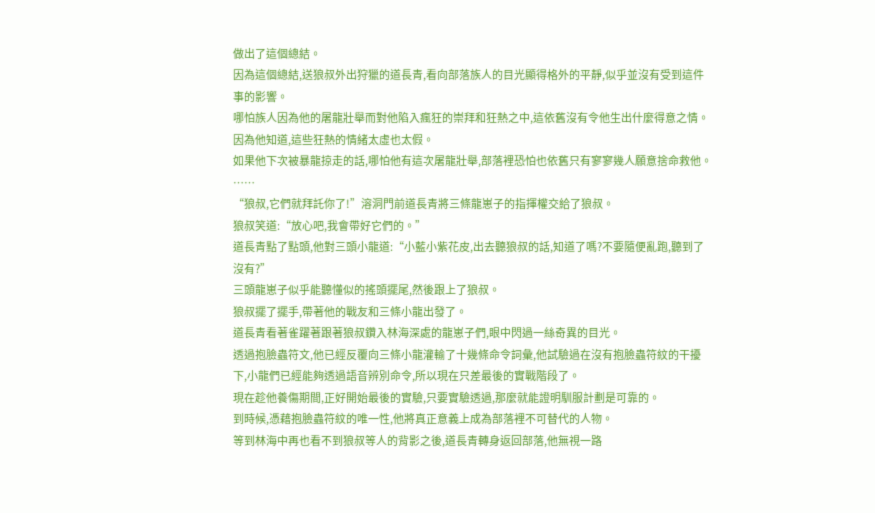做出了這個總結。
因為這個總結,送狼叔外出狩獵的道長青,看向部落族人的目光顯得格外的平靜,似乎並沒有受到這件事的影響。
哪怕族人因為他的屠龍壯舉而對他陷入瘋狂的崇拜和狂熱之中,這依舊沒有令他生出什麼得意之情。
因為他知道,這些狂熱的情緒太虛也太假。
如果他下次被暴龍掠走的話,哪怕他有這次屠龍壯舉,部落裡恐怕也依舊只有寥寥幾人願意捨命救他。
……
“狼叔,它們就拜託你了!”溶洞門前道長青將三條龍崽子的指揮權交給了狼叔。
狼叔笑道:“放心吧,我會帶好它們的。”
道長青點了點頭,他對三頭小龍道:“小藍小紫花皮,出去聽狼叔的話,知道了嗎?不要隨便亂跑,聽到了沒有?”
三頭龍崽子似乎能聽懂似的搖頭擺尾,然後跟上了狼叔。
狼叔擺了擺手,帶著他的戰友和三條小龍出發了。
道長青看著雀躍著跟著狼叔鑽入林海深處的龍崽子們,眼中閃過一絲奇異的目光。
透過抱臉蟲符文,他已經反覆向三條小龍灌輸了十幾條命令詞彙,他試驗過在沒有抱臉蟲符紋的干擾下,小龍們已經能夠透過語音辨別命令,所以現在只差最後的實戰階段了。
現在趁他養傷期間,正好開始最後的實驗,只要實驗透過,那麼就能證明馴服計劃是可靠的。
到時候,憑藉抱臉蟲符紋的唯一性,他將真正意義上成為部落裡不可替代的人物。
等到林海中再也看不到狼叔等人的背影之後,道長青轉身返回部落,他無視一路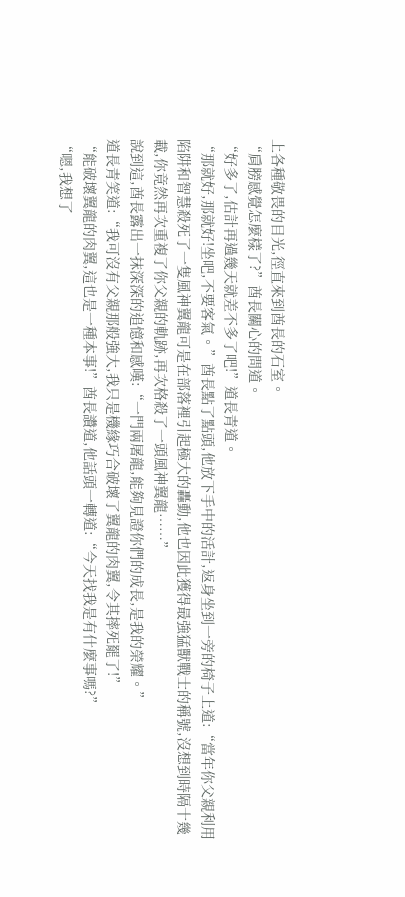上各種敬畏的目光,徑直來到酋長的石室。
“肩膀感覺怎麼樣了?”酋長關心的問道。
“好多了,估計再過幾天就差不多了吧!”道長青道。
“那就好,那就好!坐吧,不要客氣。”酋長點了點頭,他放下手中的活計,返身坐到一旁的椅子上道:“當年你父親利用陷阱和智慧殺死了一隻風神翼龍可是在部落裡引起極大的轟動,他也因此獲得最強猛獸戰士的稱號,沒想到時隔十幾載,你竟然再次重複了你父親的軌跡,再次格殺了一頭風神翼龍……”
說到這,酋長露出一抹深深的追憶和感嘆:“一門兩屠龍,能夠見證你們的成長,是我的榮耀。”
道長青笑道:“我可沒有父親那般強大,我只是機緣巧合破壞了翼龍的肉翼,令其摔死罷了!”
“能破壞翼龍的肉翼,這也是一種本事!”酋長讚道,他話頭一轉道:“今天找我是有什麼事嗎?”
“嗯,我想了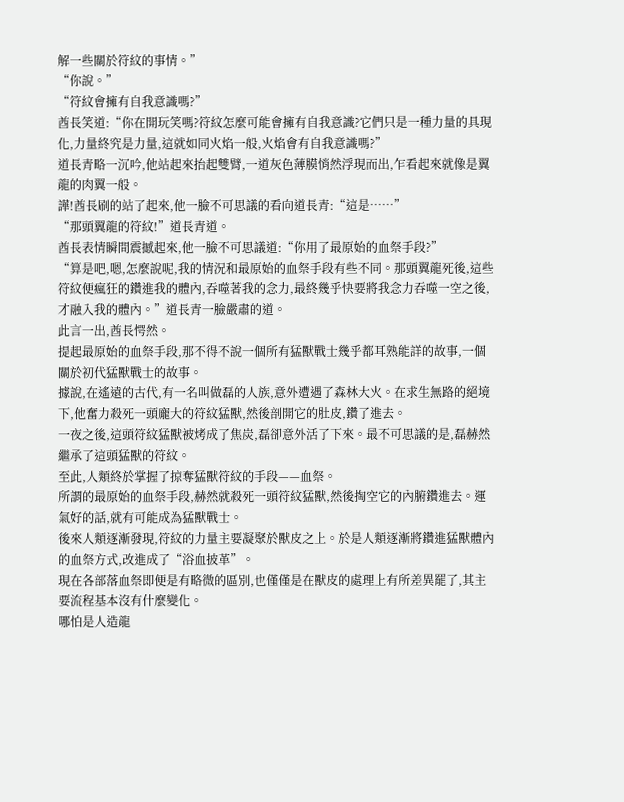解一些關於符紋的事情。”
“你說。”
“符紋會擁有自我意識嗎?”
酋長笑道:“你在開玩笑嗎?符紋怎麼可能會擁有自我意識?它們只是一種力量的具現化,力量終究是力量,這就如同火焰一般,火焰會有自我意識嗎?”
道長青略一沉吟,他站起來抬起雙臂,一道灰色薄膜悄然浮現而出,乍看起來就像是翼龍的肉翼一般。
譁!酋長刷的站了起來,他一臉不可思議的看向道長青:“這是……”
“那頭翼龍的符紋!”道長青道。
酋長表情瞬間震撼起來,他一臉不可思議道:“你用了最原始的血祭手段?”
“算是吧,嗯,怎麼說呢,我的情況和最原始的血祭手段有些不同。那頭翼龍死後,這些符紋便瘋狂的鑽進我的體內,吞噬著我的念力,最終幾乎快要將我念力吞噬一空之後,才融入我的體內。”道長青一臉嚴肅的道。
此言一出,酋長愕然。
提起最原始的血祭手段,那不得不說一個所有猛獸戰士幾乎都耳熟能詳的故事,一個關於初代猛獸戰士的故事。
據說,在遙遠的古代,有一名叫做磊的人族,意外遭遇了森林大火。在求生無路的絕境下,他奮力殺死一頭龐大的符紋猛獸,然後剖開它的肚皮,鑽了進去。
一夜之後,這頭符紋猛獸被烤成了焦炭,磊卻意外活了下來。最不可思議的是,磊赫然繼承了這頭猛獸的符紋。
至此,人類終於掌握了掠奪猛獸符紋的手段——血祭。
所謂的最原始的血祭手段,赫然就殺死一頭符紋猛獸,然後掏空它的內腑鑽進去。運氣好的話,就有可能成為猛獸戰士。
後來人類逐漸發現,符紋的力量主要凝聚於獸皮之上。於是人類逐漸將鑽進猛獸體內的血祭方式,改進成了“浴血披革”。
現在各部落血祭即便是有略微的區別,也僅僅是在獸皮的處理上有所差異罷了,其主要流程基本沒有什麼變化。
哪怕是人造龍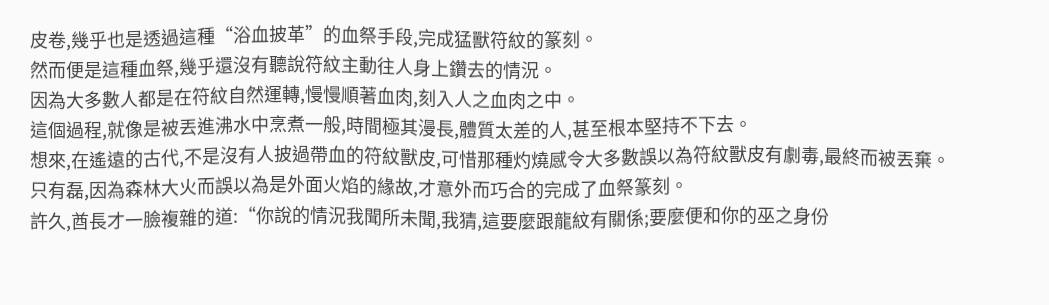皮卷,幾乎也是透過這種“浴血披革”的血祭手段,完成猛獸符紋的篆刻。
然而便是這種血祭,幾乎還沒有聽說符紋主動往人身上鑽去的情況。
因為大多數人都是在符紋自然運轉,慢慢順著血肉,刻入人之血肉之中。
這個過程,就像是被丟進沸水中烹煮一般,時間極其漫長,體質太差的人,甚至根本堅持不下去。
想來,在遙遠的古代,不是沒有人披過帶血的符紋獸皮,可惜那種灼燒感令大多數誤以為符紋獸皮有劇毒,最終而被丟棄。
只有磊,因為森林大火而誤以為是外面火焰的緣故,才意外而巧合的完成了血祭篆刻。
許久,酋長才一臉複雜的道:“你說的情況我聞所未聞,我猜,這要麼跟龍紋有關係;要麼便和你的巫之身份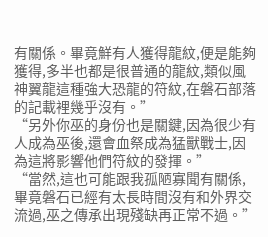有關係。畢竟鮮有人獲得龍紋,便是能夠獲得,多半也都是很普通的龍紋,類似風神翼龍這種強大恐龍的符紋,在磐石部落的記載裡幾乎沒有。”
“另外你巫的身份也是關鍵,因為很少有人成為巫後,還會血祭成為猛獸戰士,因為這將影響他們符紋的發揮。”
“當然,這也可能跟我孤陋寡聞有關係,畢竟磐石已經有太長時間沒有和外界交流過,巫之傳承出現殘缺再正常不過。”